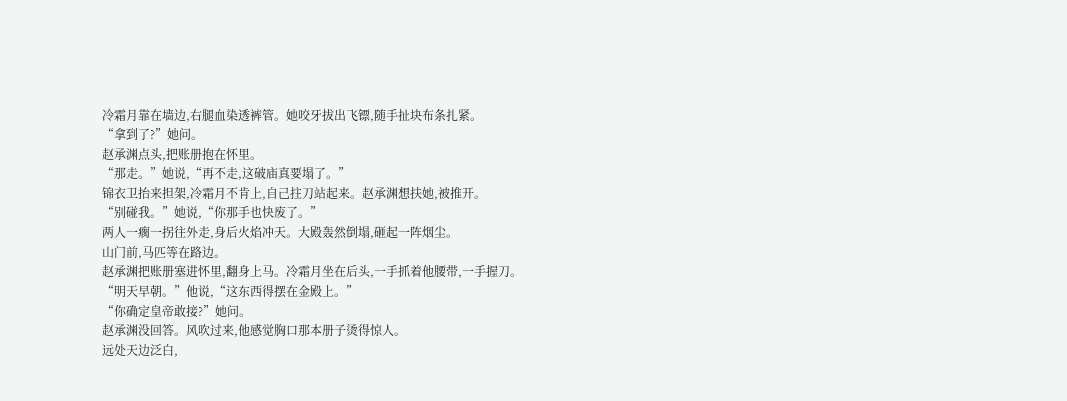冷霜月靠在墙边,右腿血染透裤管。她咬牙拔出飞镖,随手扯块布条扎紧。
“拿到了?”她问。
赵承渊点头,把账册抱在怀里。
“那走。”她说,“再不走,这破庙真要塌了。”
锦衣卫抬来担架,冷霜月不肯上,自己拄刀站起来。赵承渊想扶她,被推开。
“别碰我。”她说,“你那手也快废了。”
两人一瘸一拐往外走,身后火焰冲天。大殿轰然倒塌,砸起一阵烟尘。
山门前,马匹等在路边。
赵承渊把账册塞进怀里,翻身上马。冷霜月坐在后头,一手抓着他腰带,一手握刀。
“明天早朝。”他说,“这东西得摆在金殿上。”
“你确定皇帝敢接?”她问。
赵承渊没回答。风吹过来,他感觉胸口那本册子烫得惊人。
远处天边泛白,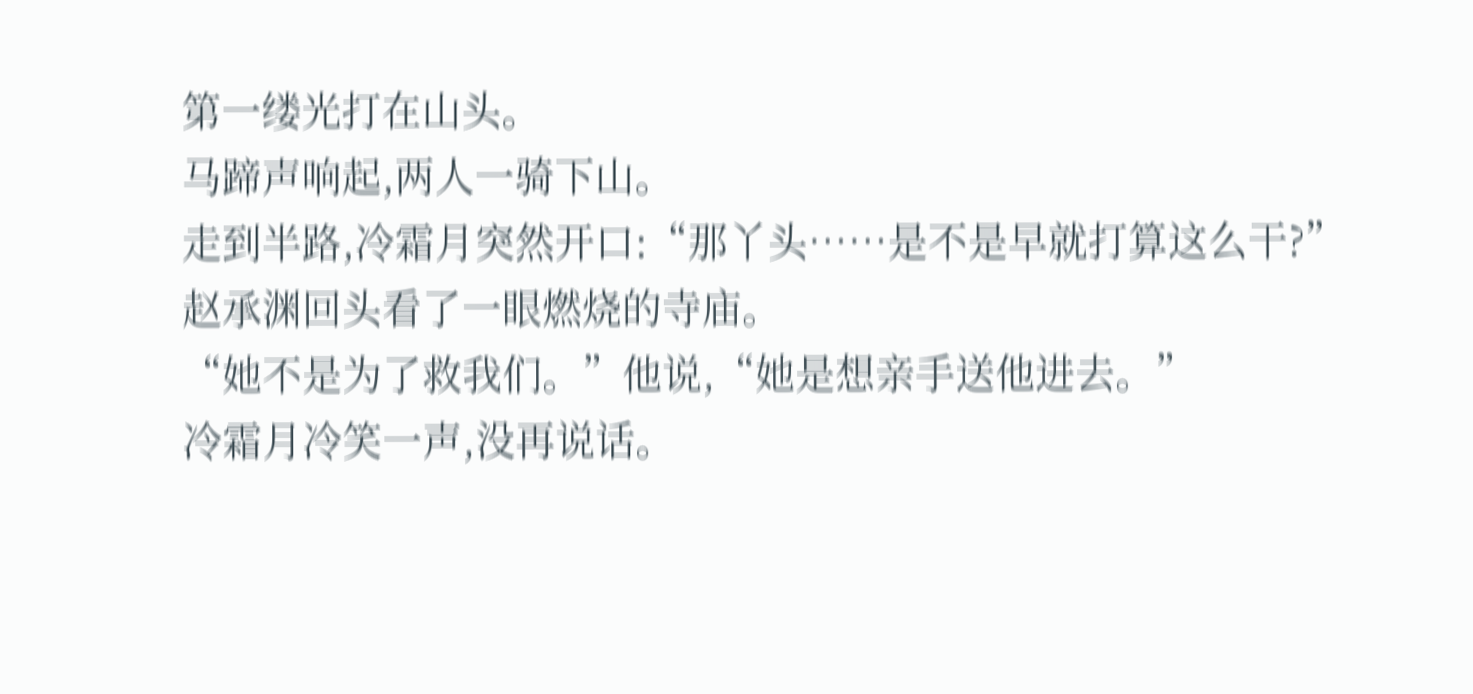第一缕光打在山头。
马蹄声响起,两人一骑下山。
走到半路,冷霜月突然开口:“那丫头……是不是早就打算这么干?”
赵承渊回头看了一眼燃烧的寺庙。
“她不是为了救我们。”他说,“她是想亲手送他进去。”
冷霜月冷笑一声,没再说话。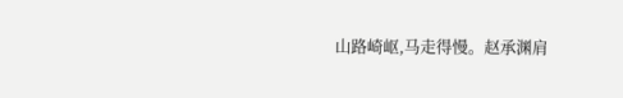山路崎岖,马走得慢。赵承渊肩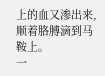上的血又渗出来,顺着胳膊滴到马鞍上。
一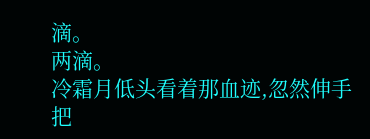滴。
两滴。
冷霜月低头看着那血迹,忽然伸手把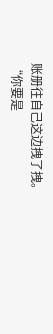账册往自己这边拽了拽。
“你要是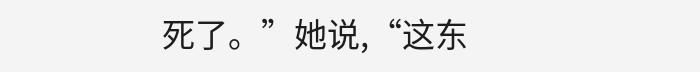死了。”她说,“这东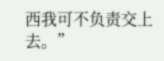西我可不负责交上去。”